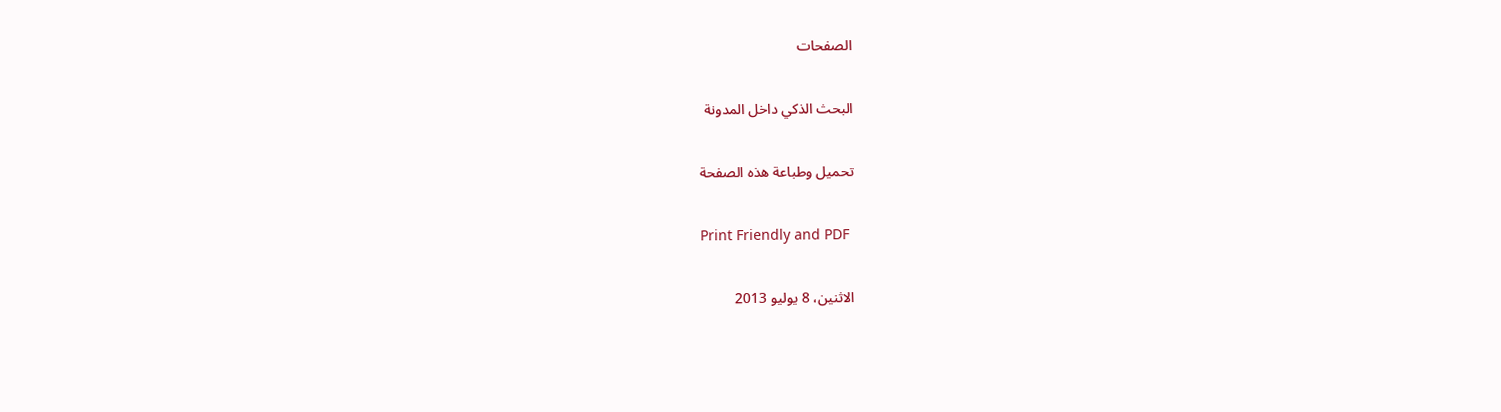الصفحات

البحث الذكي داخل المدونة

تحميل وطباعة هذه الصفحة

Print Friendly and PDF

الاثنين، 8 يوليو 2013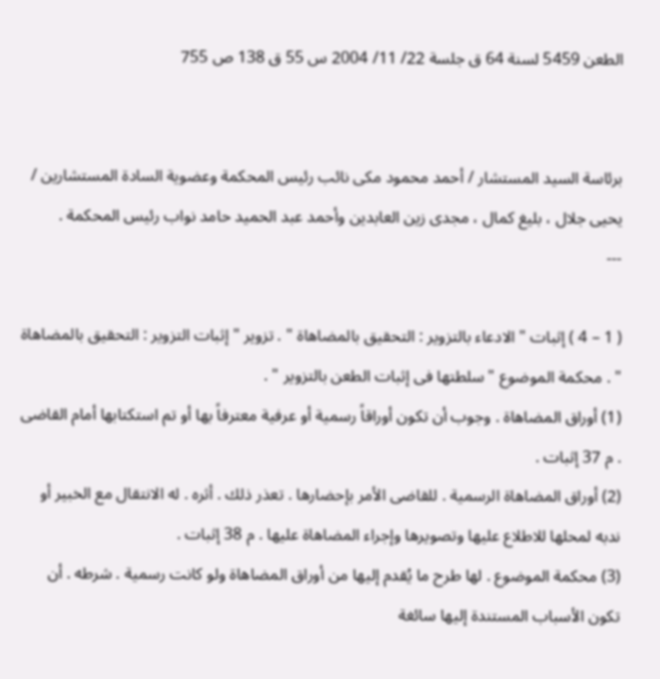الطعن 5459 لسنة 64 ق جلسة 22/ 11/ 2004 س 55 ق 138 ص 755


برئاسة السيد المستشار / أحمد محمود مكى نائب رئيس المحكمة وعضوية السادة المستشارين / يحيى جلال ، بليغ كمال ، مجدى زين العابدين وأحمد عبد الحميد حامد نواب رئيس المحكمة .
---

( 1 – 4 ) إثبات " الادعاء بالتزوير : التحقيق بالمضاهاة " . تزوير " إثبات التزوير : التحقيق بالمضاهاة " . محكمة الموضوع " سلطتها فى إثبات الطعن بالتزوير " .
(1) أوراق المضاهاة . وجوب أن تكون أوراقاً رسمية أو عرفية معترفاً بها أو تم استكتابها أمام القاضى . م 37 إثبات .
(2) أوراق المضاهاة الرسمية . للقاضى الأمر بإحضارها . تعذر ذلك . أثره . له الانتقال مع الخبير أو ندبه لمحلها للاطلاع عليها وتصويرها وإجراء المضاهاة عليها . م 38 إثبات .
(3) محكمة الموضوع . لها طرح ما يُقدم إليها من أوراق المضاهاة ولو كانت رسمية . شرطه . أن تكون الأسباب المستندة إليها سائغة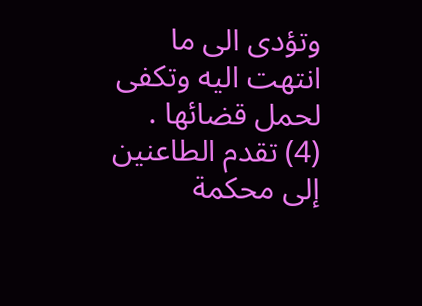وتؤدى الى ما انتهت اليه وتكفى لحمل قضائها .
(4) تقدم الطاعنين إلى محكمة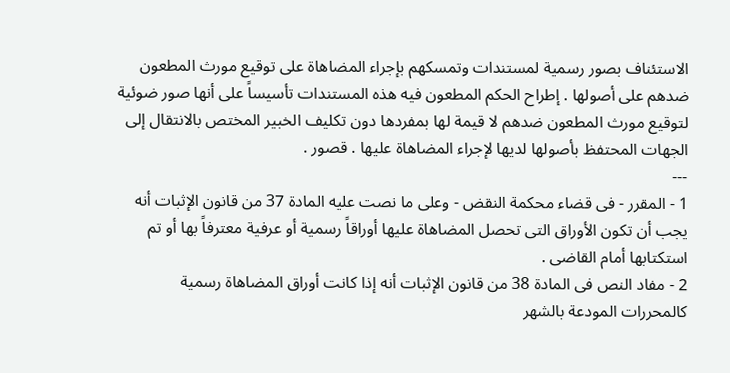الاستئناف بصور رسمية لمستندات وتمسكهم بإجراء المضاهاة على توقيع مورث المطعون ضدهم على أصولها . إطراح الحكم المطعون فيه هذه المستندات تأسيساً على أنها صور ضوئية لتوقيع مورث المطعون ضدهم لا قيمة لها بمفردها دون تكليف الخبير المختص بالانتقال إلى الجهات المحتفظ بأصولها لديها لإجراء المضاهاة عليها . قصور .
---
1 - المقرر - فى قضاء محكمة النقض - وعلى ما نصت عليه المادة 37 من قانون الإثبات أنه يجب أن تكون الأوراق التى تحصل المضاهاة عليها أوراقاً رسمية أو عرفية معترفاً بها أو تم استكتابها أمام القاضى .
2 - مفاد النص فى المادة 38 من قانون الإثبات أنه إذا كانت أوراق المضاهاة رسمية كالمحررات المودعة بالشهر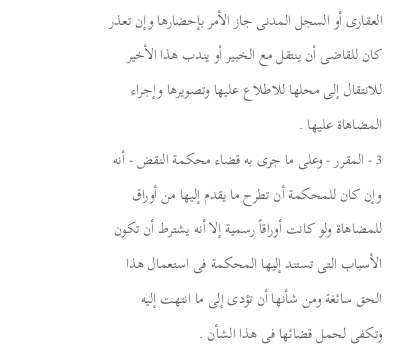العقارى أو السجل المدنى جاز الأمر بإحضارها وإن تعذر كان للقاضى أن ينتقل مع الخبير أو يندب هذا الأخير للانتقال إلى محلها للاطلاع عليها وتصويرها وإجراء المضاهاة عليها .
3 - المقرر - وعلى ما جرى به قضاء محكمة النقض - أنه وإن كان للمحكمة أن تطرح ما يقدم إليها من أوراق للمضاهاة ولو كانت أوراقاً رسمية إلا أنه يشترط أن تكون الأسباب التى تستند إليها المحكمة فى استعمال هذا الحق سائغة ومن شأنها أن تؤدى إلى ما انتهت إليه وتكفى لحمل قضائها فى هذا الشأن .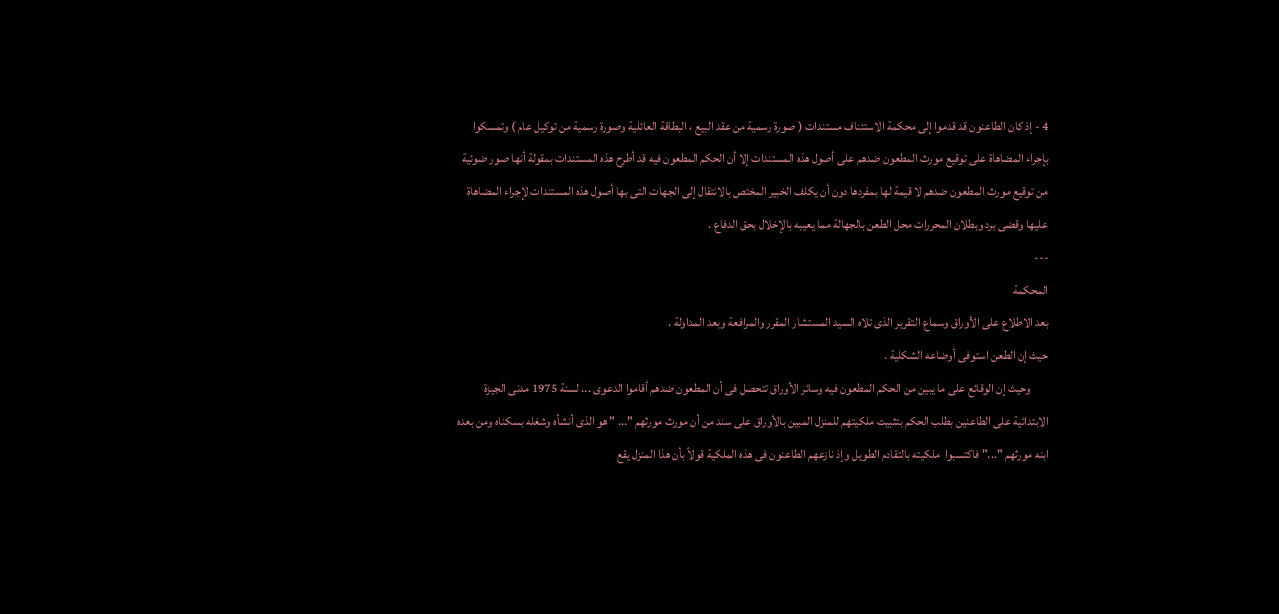4 - إذ كان الطاعنون قد قدموا إلى محكمة الاستئناف مستندات ( صورة رسمية من عقد البيع ، البطاقة العائلية وصورة رسمية من توكيل عام ) وتمسكوا بإجراء المضاهاة على توقيع مورث المطعون ضدهم على أصول هذه المستندات إلا أن الحكم المطعون فيه قد أطرح هذه المستندات بمقولة أنها صور ضوئية من توقيع مورث المطعون ضدهم لا قيمة لها بمفردها دون أن يكلف الخبير المختص بالانتقال إلى الجهات التى بها أصول هذه المستندات لإجراء المضاهاة عليها وقضى برد وبطلان المحررات محل الطعن بالجهالة مما يعيبه بالإخلال بحق الدفاع .
---
المحكمة
بعد الاطلاع على الأوراق وسماع التقرير الذى تلاه السيد المستشار المقرر والمرافعة وبعد المداولة .
حيث إن الطعن استوفى أوضاعه الشكلية .
       وحيث إن الوقائع على ما يبين من الحكم المطعون فيه وسائر الأوراق تتحصل فى أن المطعون ضدهم أقاموا الدعوى ... لسنة 1975 مدنى الجيزة الابتدائية على الطاعنين بطلب الحكم بتثبيت ملكيتهم للمنزل المبين بالأوراق على سند من أن مورث مورثهم "... " هو الذى أنشأه وشغله بسكناه ومن بعده ابنه مورثهم "..." فاكتسبوا  ملكيته بالتقادم الطويل وإذ نازعهم الطاعنون فى هذه الملكية قولاً بأن هذا المنزل يقع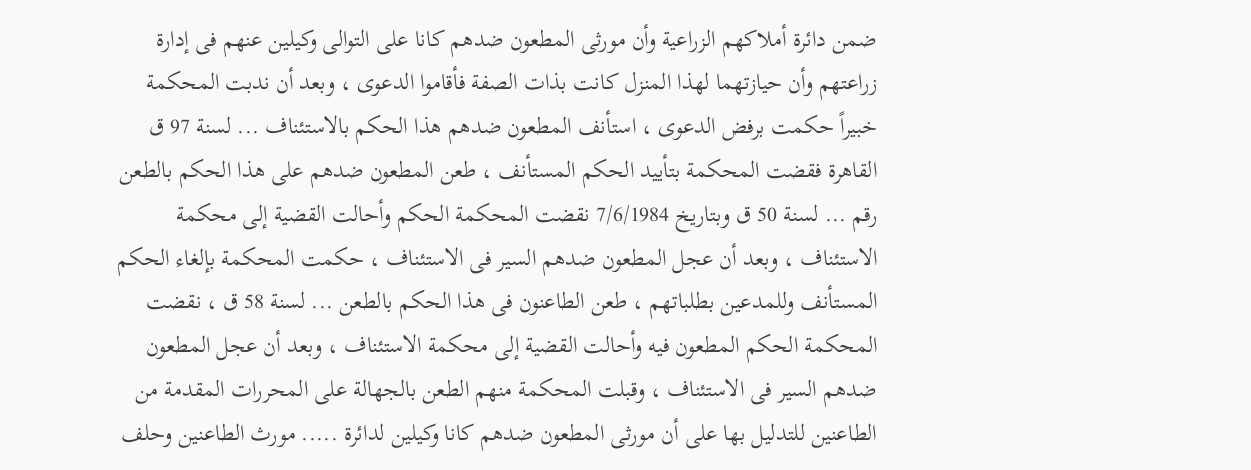ضمن دائرة أملاكهم الزراعية وأن مورثى المطعون ضدهم كانا على التوالى وكيلين عنهم فى إدارة زراعتهم وأن حيازتهما لهذا المنزل كانت بذات الصفة فأقاموا الدعوى ، وبعد أن ندبت المحكمة خبيراً حكمت برفض الدعوى ، استأنف المطعون ضدهم هذا الحكم بالاستئناف ... لسنة 97 ق القاهرة فقضت المحكمة بتأييد الحكم المستأنف ، طعن المطعون ضدهم على هذا الحكم بالطعن رقم ... لسنة 50 ق وبتاريخ 7/6/1984 نقضت المحكمة الحكم وأحالت القضية إلى محكمة الاستئناف ، وبعد أن عجل المطعون ضدهم السير فى الاستئناف ، حكمت المحكمة بإلغاء الحكم المستأنف وللمدعين بطلباتهم ، طعن الطاعنون فى هذا الحكم بالطعن ... لسنة 58 ق ، نقضت المحكمة الحكم المطعون فيه وأحالت القضية إلى محكمة الاستئناف ، وبعد أن عجل المطعون ضدهم السير فى الاستئناف ، وقبلت المحكمة منهم الطعن بالجهالة على المحررات المقدمة من الطاعنين للتدليل بها على أن مورثى المطعون ضدهم كانا وكيلين لدائرة ..... مورث الطاعنين وحلف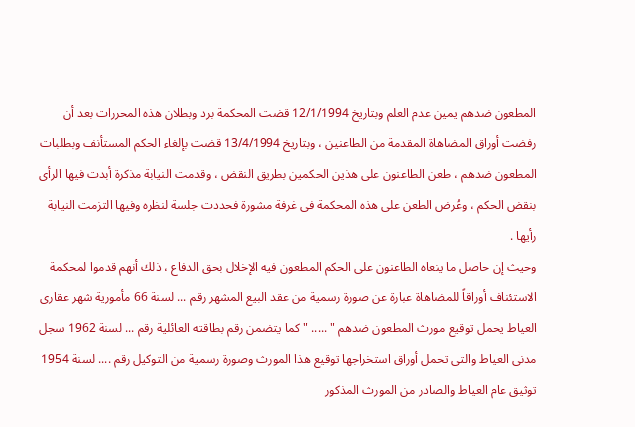المطعون ضدهم يمين عدم العلم وبتاريخ 12/1/1994 قضت المحكمة برد وبطلان هذه المحررات بعد أن رفضت أوراق المضاهاة المقدمة من الطاعنين ، وبتاريخ 13/4/1994 قضت بإلغاء الحكم المستأنف وبطلبات المطعون ضدهم ، طعن الطاعنون على هذين الحكمين بطريق النقض ، وقدمت النيابة مذكرة أبدت فيها الرأى بنقض الحكم ، وعُرض الطعن على هذه المحكمة فى غرفة مشورة فحددت جلسة لنظره وفيها التزمت النيابة رأيها .
وحيث إن حاصل ما ينعاه الطاعنون على الحكم المطعون فيه الإخلال بحق الدفاع ، ذلك أنهم قدموا لمحكمة الاستئناف أوراقاً للمضاهاة عبارة عن صورة رسمية من عقد البيع المشهر رقم ... لسنة 66 مأمورية شهر عقارى العياط يحمل توقيع مورث المطعون ضدهم " ..... " كما يتضمن رقم بطاقته العائلية رقم ... لسنة 1962 سجل مدنى العياط والتى تحمل أوراق استخراجها توقيع هذا المورث وصورة رسمية من التوكيل رقم .... لسنة 1954 توثيق عام العياط والصادر من المورث المذكور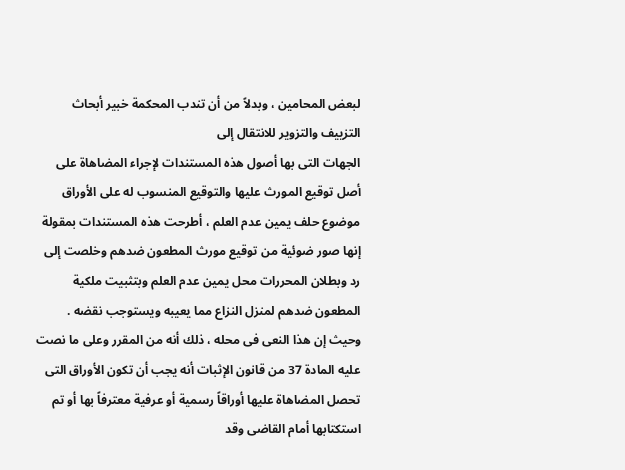لبعض المحامين ، وبدلاً من أن تندب المحكمة خبير أبحاث التزييف والتزوير للانتقال إلى
الجهات التى بها أصول هذه المستندات لإجراء المضاهاة على أصل توقيع المورث عليها والتوقيع المنسوب له على الأوراق موضوع حلف يمين عدم العلم ، أطرحت هذه المستندات بمقولة إنها صور ضوئية من توقيع مورث المطعون ضدهم وخلصت إلى رد وبطلان المحررات محل يمين عدم العلم وبتثبيت ملكية المطعون ضدهم لمنزل النزاع مما يعيبه ويستوجب نقضه .
وحيث إن هذا النعى فى محله ، ذلك أنه من المقرر وعلى ما نصت عليه المادة 37 من قانون الإثبات أنه يجب أن تكون الأوراق التى تحصل المضاهاة عليها أوراقاً رسمية أو عرفية معترفاً بها أو تم استكتابها أمام القاضى وقد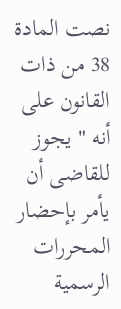نصت المادة 38 من ذات القانون على أنه " يجوز للقاضى أن يأمر بإحضار المحررات الرسمية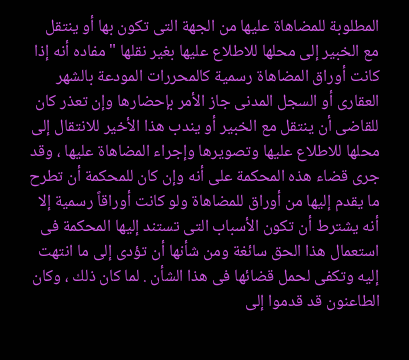المطلوبة للمضاهاة عليها من الجهة التى تكون بها أو ينتقل مع الخبير إلى محلها للاطلاع عليها بغير نقلها " مفاده أنه إذا كانت أوراق المضاهاة رسمية كالمحررات المودعة بالشهر العقارى أو السجل المدنى جاز الأمر بإحضارها وإن تعذر كان للقاضى أن ينتقل مع الخبير أو يندب هذا الأخير للانتقال إلى محلها للاطلاع عليها وتصويرها وإجراء المضاهاة عليها ، وقد جرى قضاء هذه المحكمة على أنه وإن كان للمحكمة أن تطرح ما يقدم إليها من أوراق للمضاهاة ولو كانت أوراقاً رسمية إلا أنه يشترط أن تكون الأسباب التى تستند إليها المحكمة فى استعمال هذا الحق سائغة ومن شأنها أن تؤدى إلى ما انتهت إليه وتكفى لحمل قضائها فى هذا الشأن . لما كان ذلك ، وكان الطاعنون قد قدموا إلى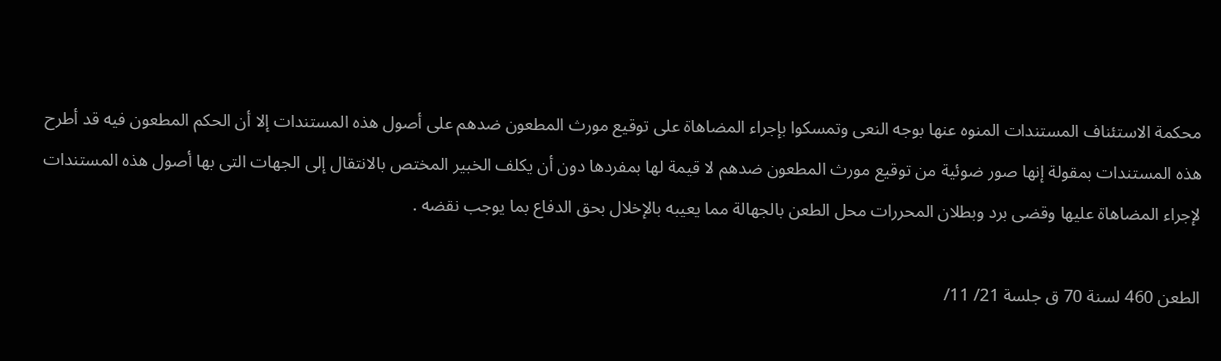محكمة الاستئناف المستندات المنوه عنها بوجه النعى وتمسكوا بإجراء المضاهاة على توقيع مورث المطعون ضدهم على أصول هذه المستندات إلا أن الحكم المطعون فيه قد أطرح هذه المستندات بمقولة إنها صور ضوئية من توقيع مورث المطعون ضدهم لا قيمة لها بمفردها دون أن يكلف الخبير المختص بالانتقال إلى الجهات التى بها أصول هذه المستندات لإجراء المضاهاة عليها وقضى برد وبطلان المحررات محل الطعن بالجهالة مما يعيبه بالإخلال بحق الدفاع بما يوجب نقضه .

الطعن 460 لسنة 70 ق جلسة 21/ 11/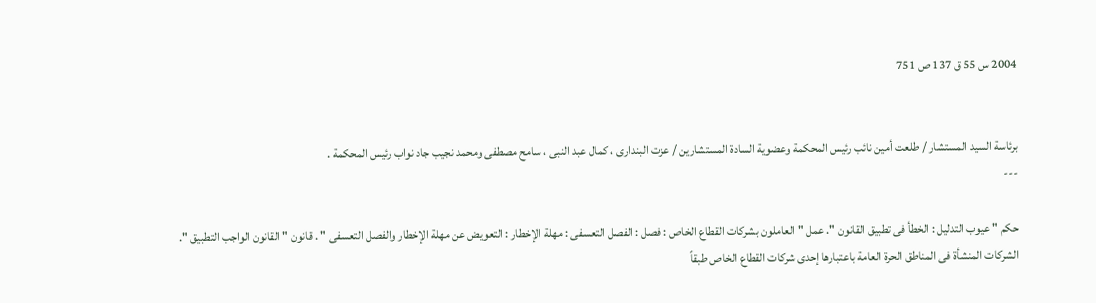2004 س 55 ق 137 ص 751


برئاسة السيد المستشار / طلعت أمين نائب رئيس المحكمة وعضوية السادة المستشارين / عزت البندارى ، كمال عبد النبى ، سامح مصطفى ومحمد نجيب جاد نواب رئيس المحكمة .
---

حكم " عيوب التدليل : الخطأ فى تطبيق القانون ". عمل " العاملون بشركات القطاع الخاص : فصل : الفصل التعسفى : مهلة الإخطار : التعويض عن مهلة الإخطار والفصل التعسفى " . قانون " القانون الواجب التطبيق ".
الشركات المنشأة فى المناطق الحرة العامة باعتبارها إحدى شركات القطاع الخاص طبقاً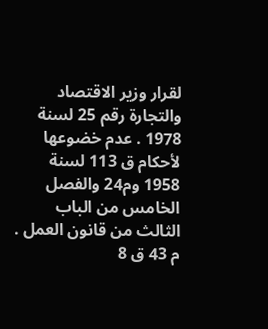لقرار وزير الاقتصاد والتجارة رقم 25 لسنة 1978 . عدم خضوعها لأحكام ق 113 لسنة 1958 وم24 والفصل الخامس من الباب الثالث من قانون العمل . م 43 ق 8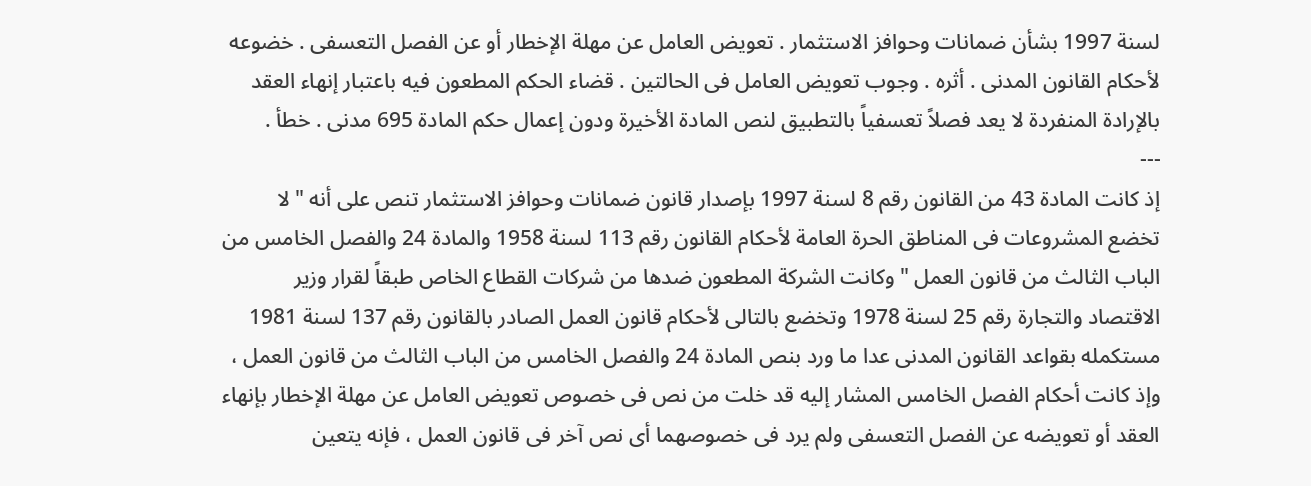لسنة 1997 بشأن ضمانات وحوافز الاستثمار . تعويض العامل عن مهلة الإخطار أو عن الفصل التعسفى . خضوعه لأحكام القانون المدنى . أثره . وجوب تعويض العامل فى الحالتين . قضاء الحكم المطعون فيه باعتبار إنهاء العقد بالإرادة المنفردة لا يعد فصلاً تعسفياً بالتطبيق لنص المادة الأخيرة ودون إعمال حكم المادة 695 مدنى . خطأ .
---
إذ كانت المادة 43 من القانون رقم 8 لسنة 1997 بإصدار قانون ضمانات وحوافز الاستثمار تنص على أنه " لا تخضع المشروعات فى المناطق الحرة العامة لأحكام القانون رقم 113 لسنة 1958 والمادة 24 والفصل الخامس من الباب الثالث من قانون العمل " وكانت الشركة المطعون ضدها من شركات القطاع الخاص طبقاً لقرار وزير الاقتصاد والتجارة رقم 25 لسنة 1978 وتخضع بالتالى لأحكام قانون العمل الصادر بالقانون رقم 137 لسنة 1981 مستكمله بقواعد القانون المدنى عدا ما ورد بنص المادة 24 والفصل الخامس من الباب الثالث من قانون العمل ، وإذ كانت أحكام الفصل الخامس المشار إليه قد خلت من نص فى خصوص تعويض العامل عن مهلة الإخطار بإنهاء العقد أو تعويضه عن الفصل التعسفى ولم يرد فى خصوصهما أى نص آخر فى قانون العمل ، فإنه يتعين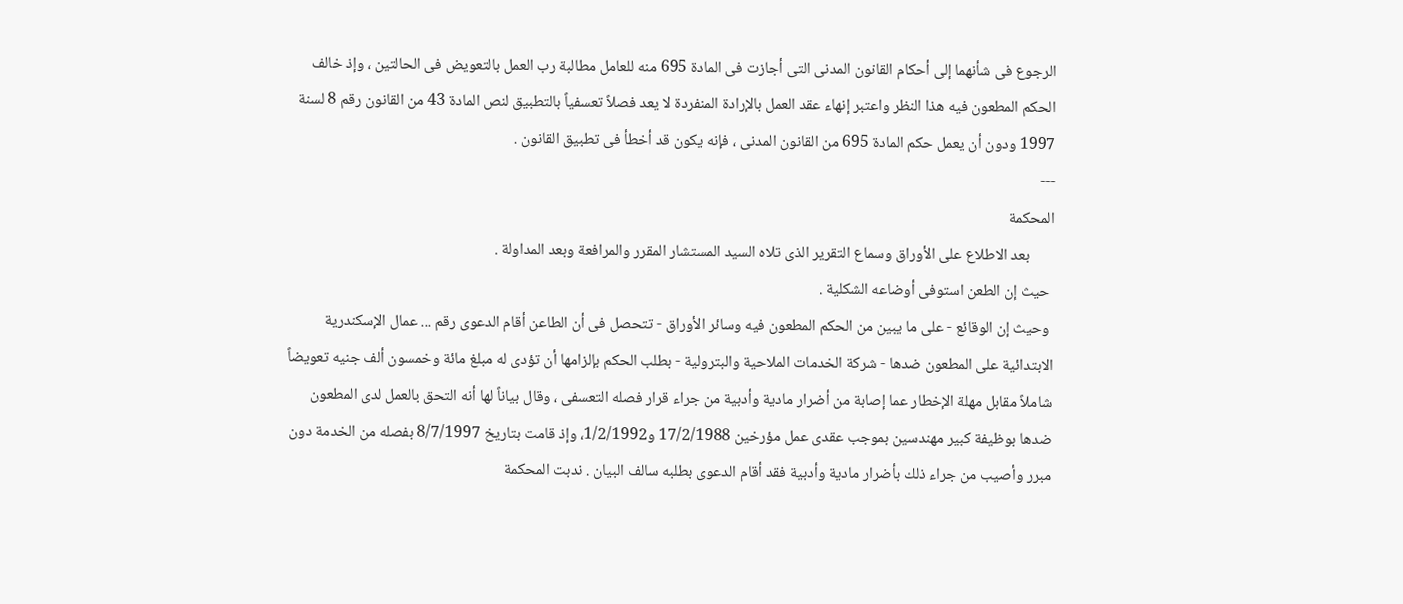الرجوع فى شأنهما إلى أحكام القانون المدنى التى أجازت فى المادة 695 منه للعامل مطالبة رب العمل بالتعويض فى الحالتين ، وإذ خالف الحكم المطعون فيه هذا النظر واعتبر إنهاء عقد العمل بالإرادة المنفردة لا يعد فصلاً تعسفياً بالتطبيق لنص المادة 43 من القانون رقم 8 لسنة 1997 ودون أن يعمل حكم المادة 695 من القانون المدنى ، فإنه يكون قد أخطأ فى تطبيق القانون .
---
المحكمة
       بعد الاطلاع على الأوراق وسماع التقرير الذى تلاه السيد المستشار المقرر والمرافعة وبعد المداولة .
 حيث إن الطعن استوفى أوضاعه الشكلية .
 وحيث إن الوقائع - على ما يبين من الحكم المطعون فيه وسائر الأوراق - تتحصل فى أن الطاعن أقام الدعوى رقم ... عمال الإسكندرية الابتدائية على المطعون ضدها - شركة الخدمات الملاحية والبترولية - بطلب الحكم بإلزامها أن تؤدى له مبلغ مائة وخمسون ألف جنيه تعويضاً شاملاً مقابل مهلة الإخطار عما إصابة من أضرار مادية وأدبية من جراء قرار فصله التعسفى ، وقال بياناً لها أنه التحق بالعمل لدى المطعون ضدها بوظيفة كبير مهندسين بموجب عقدى عمل مؤرخين 17/2/1988 و1/2/1992، وإذ قامت بتاريخ 8/7/1997 بفصله من الخدمة دون مبرر وأصيب من جراء ذلك بأضرار مادية وأدبية فقد أقام الدعوى بطلبه سالف البيان . ندبت المحكمة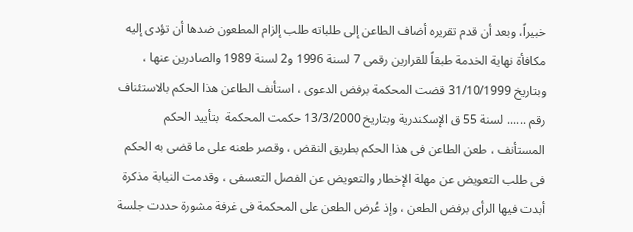خبيراً، وبعد أن قدم تقريره أضاف الطاعن إلى طلباته طلب إلزام المطعون ضدها أن تؤدى إليه مكافأة نهاية الخدمة طبقاً للقرارين رقمى 7 لسنة 1996 و2 لسنة 1989 والصادرين عنها ، وبتاريخ 31/10/1999 قضت المحكمة برفض الدعوى ، استأنف الطاعن هذا الحكم بالاستئناف رقم ...... لسنة 55 ق الإسكندرية وبتاريخ 13/3/2000 حكمت المحكمة  بتأييد الحكم المستأنف ، طعن الطاعن فى هذا الحكم بطريق النقض ، وقصر طعنه على ما قضى به الحكم فى طلب التعويض عن مهلة الإخطار والتعويض عن الفصل التعسفى ، وقدمت النيابة مذكرة أبدت فيها الرأى برفض الطعن ، وإذ عُرض الطعن على المحكمة فى غرفة مشورة حددت جلسة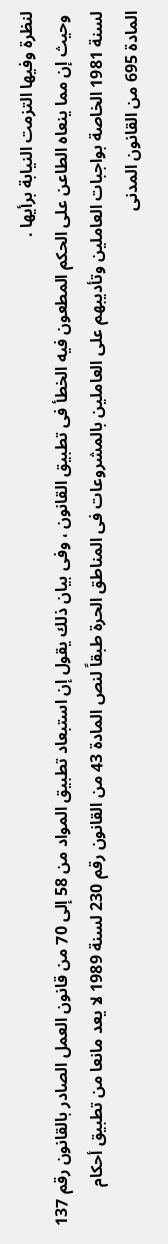لنظرة وفيها التزمت النيابة برأيها .
 وحيث إن مما ينعاه الطاعن على الحكم المطعون فيه الخطأ فى تطبيق القانون ، وفى بيان ذلك يقول إن استبعاد تطبيق المواد من 58 إلى 70 من قانون العمل الصادر بالقانون رقم 137 لسنة 1981 الخاصة بواجبات العاملين وتأديبهم على العاملين بالمشروعات فى المناطق الحرة طبقاً لنص المادة 43 من القانون رقم 230 لسنة 1989 لا يعد مانعا من تطبيق أحكام المادة 695 من القانون المدنى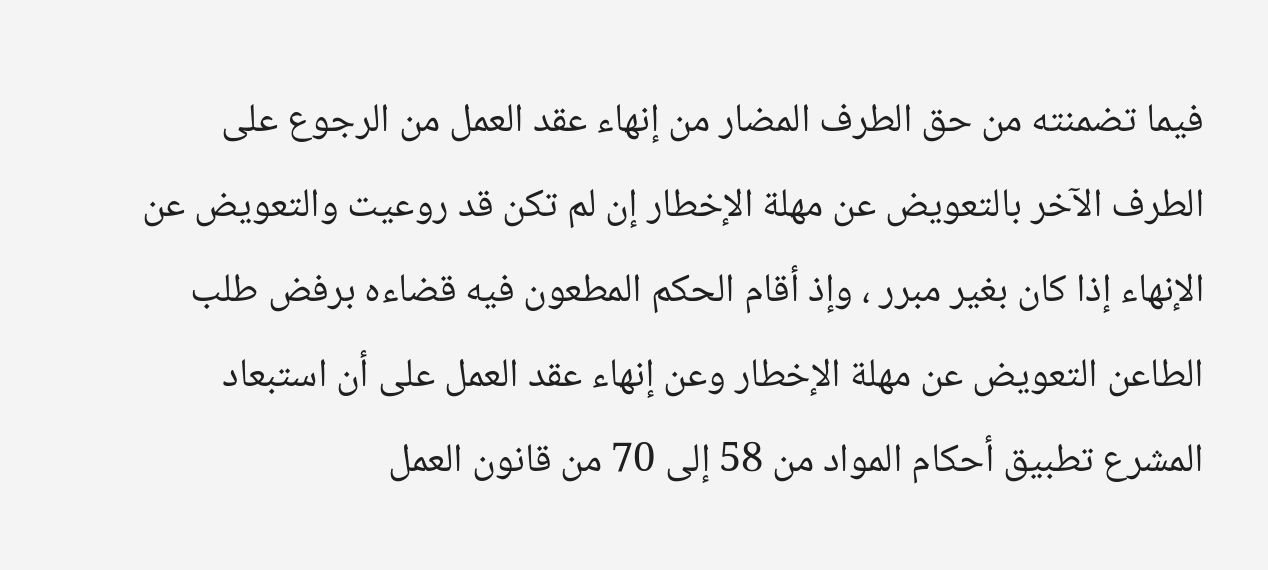فيما تضمنته من حق الطرف المضار من إنهاء عقد العمل من الرجوع على الطرف الآخر بالتعويض عن مهلة الإخطار إن لم تكن قد روعيت والتعويض عن الإنهاء إذا كان بغير مبرر ، وإذ أقام الحكم المطعون فيه قضاءه برفض طلب الطاعن التعويض عن مهلة الإخطار وعن إنهاء عقد العمل على أن استبعاد المشرع تطبيق أحكام المواد من 58 إلى 70 من قانون العمل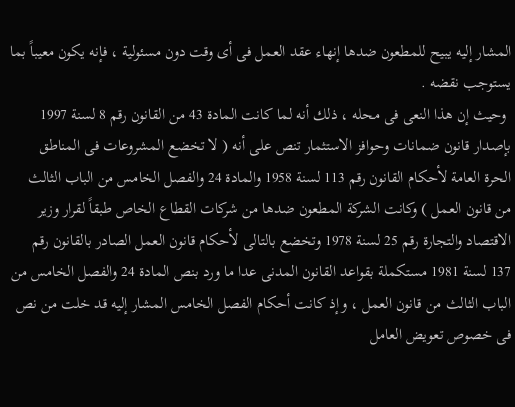المشار إليه يبيح للمطعون ضدها إنهاء عقد العمل فى أى وقت دون مسئولية ، فإنه يكون معيباً بما يستوجب نقضه .
 وحيث إن هذا النعى فى محله ، ذلك أنه لما كانت المادة 43 من القانون رقم 8 لسنة 1997 بإصدار قانون ضمانات وحوافز الاستثمار تنص على أنه ( لا تخضع المشروعات فى المناطق الحرة العامة لأحكام القانون رقم 113 لسنة 1958 والمادة 24 والفصل الخامس من الباب الثالث من قانون العمل ) وكانت الشركة المطعون ضدها من شركات القطاع الخاص طبقاً لقرار وزير الاقتصاد والتجارة رقم 25 لسنة 1978 وتخضع بالتالى لأحكام قانون العمل الصادر بالقانون رقم 137 لسنة 1981 مستكملة بقواعد القانون المدنى عدا ما ورد بنص المادة 24 والفصل الخامس من الباب الثالث من قانون العمل ، وإذ كانت أحكام الفصل الخامس المشار إليه قد خلت من نص فى خصوص تعويض العامل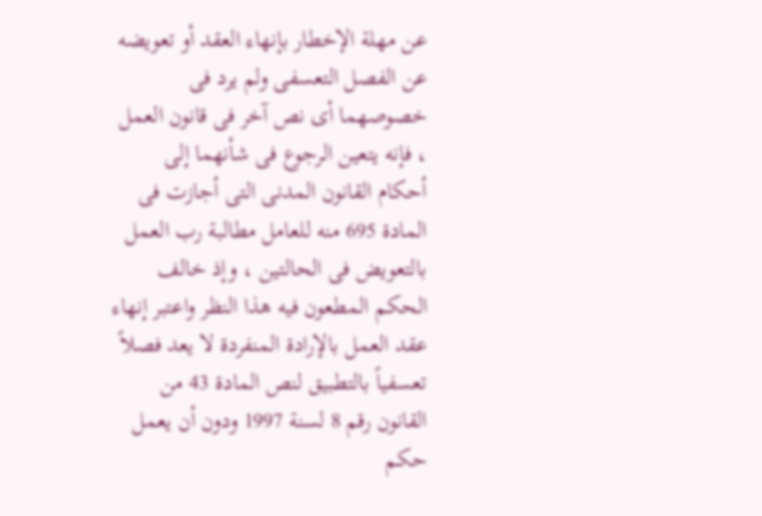عن مهلة الإخطار بإنهاء العقد أو تعويضه عن الفصل التعسفى ولم يرد فى خصوصهما أى نص آخر فى قانون العمل ، فإنه يتعين الرجوع فى شأنهما إلى أحكام القانون المدنى التى أجازت فى المادة 695 منه للعامل مطالبة رب العمل بالتعويض فى الحالتين ، وإذ خالف الحكم المطعون فيه هذا النظر واعتبر إنهاء عقد العمل بالإرادة المنفردة لا يعد فصلاً تعسفياً بالتطبيق لنص المادة 43 من القانون رقم 8 لسنة 1997 ودون أن يعمل حكم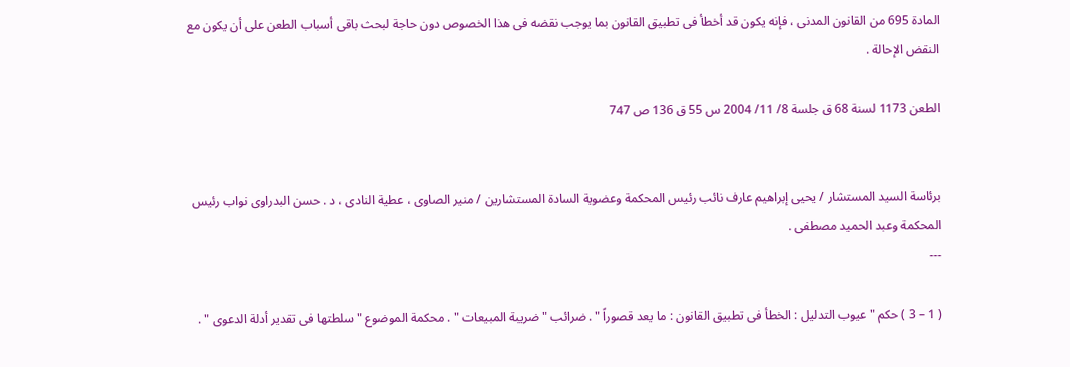المادة 695 من القانون المدنى ، فإنه يكون قد أخطأ فى تطبيق القانون بما يوجب نقضه فى هذا الخصوص دون حاجة لبحث باقى أسباب الطعن على أن يكون مع النقض الإحالة .

الطعن 1173 لسنة 68 ق جلسة 8/ 11/ 2004 س 55 ق 136 ص 747


برئاسة السيد المستشار / يحيى إبراهيم عارف نائب رئيس المحكمة وعضوية السادة المستشارين / منير الصاوى ، عطية النادى ، د . حسن البدراوى نواب رئيس المحكمة وعبد الحميد مصطفى .
---

( 1 – 3 ) حكم " عيوب التدليل : الخطأ فى تطبيق القانون : ما يعد قصوراً " . ضرائب " ضريبة المبيعات " . محكمة الموضوع " سلطتها فى تقدير أدلة الدعوى " .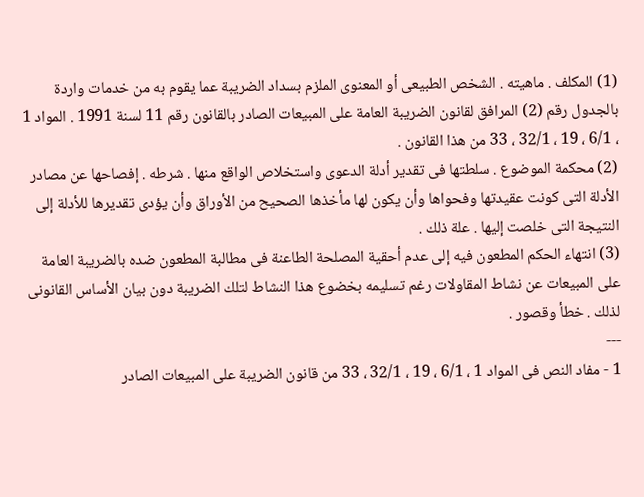(1) المكلف . ماهيته . الشخص الطبيعى أو المعنوى الملزم بسداد الضريبة عما يقوم به من خدمات واردة بالجدول رقم (2) المرافق لقانون الضريبة العامة على المبيعات الصادر بالقانون رقم 11 لسنة 1991 . المواد 1 ، 6/1 ، 19 ، 32/1 ، 33 من هذا القانون .
(2) محكمة الموضوع . سلطتها فى تقدير أدلة الدعوى واستخلاص الواقع منها . شرطه . إفصاحها عن مصادر الأدلة التى كونت عقيدتها وفحواها وأن يكون لها مأخذها الصحيح من الأوراق وأن يؤدى تقديرها للأدلة إلى النتيجة التى خلصت إليها . علة ذلك .
(3) انتهاء الحكم المطعون فيه إلى عدم أحقية المصلحة الطاعنة فى مطالبة المطعون ضده بالضريبة العامة على المبيعات عن نشاط المقاولات رغم تسليمه بخضوع هذا النشاط لتلك الضريبة دون بيان الأساس القانونى لذلك . خطأ وقصور .
---
1 - مفاد النص فى المواد 1 ، 6/1 ، 19 ، 32/1 ، 33 من قانون الضريبة على المبيعات الصادر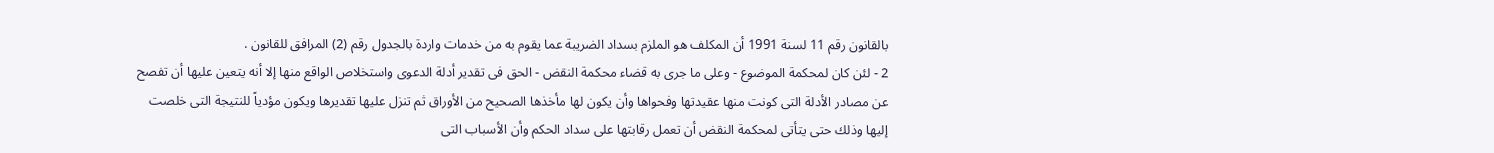بالقانون رقم 11 لسنة 1991 أن المكلف هو الملزم بسداد الضريبة عما يقوم به من خدمات واردة بالجدول رقم (2) المرافق للقانون .
2 - لئن كان لمحكمة الموضوع - وعلى ما جرى به قضاء محكمة النقض - الحق فى تقدير أدلة الدعوى واستخلاص الواقع منها إلا أنه يتعين عليها أن تفصح عن مصادر الأدلة التى كونت منها عقيدتها وفحواها وأن يكون لها مأخذها الصحيح من الأوراق ثم تنزل عليها تقديرها ويكون مؤدياً للنتيجة التى خلصت إليها وذلك حتى يتأتى لمحكمة النقض أن تعمل رقابتها على سداد الحكم وأن الأسباب التى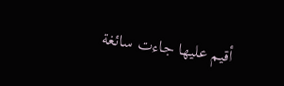أقيم عليها جاءت سائغة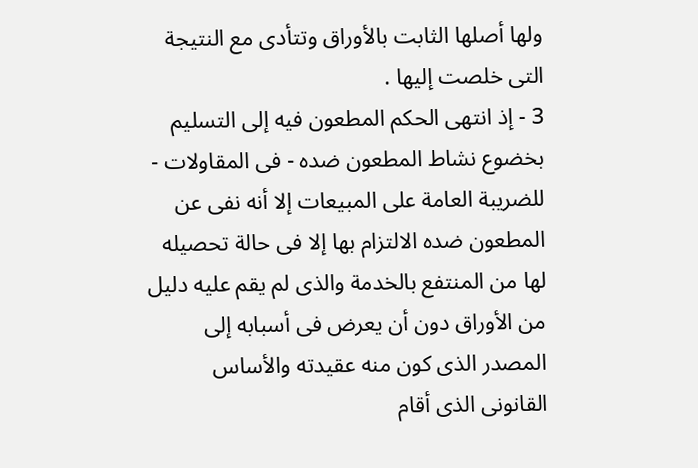ولها أصلها الثابت بالأوراق وتتأدى مع النتيجة التى خلصت إليها .
3 - إذ انتهى الحكم المطعون فيه إلى التسليم بخضوع نشاط المطعون ضده - فى المقاولات - للضريبة العامة على المبيعات إلا أنه نفى عن المطعون ضده الالتزام بها إلا فى حالة تحصيله لها من المنتفع بالخدمة والذى لم يقم عليه دليل من الأوراق دون أن يعرض فى أسبابه إلى المصدر الذى كون منه عقيدته والأساس القانونى الذى أقام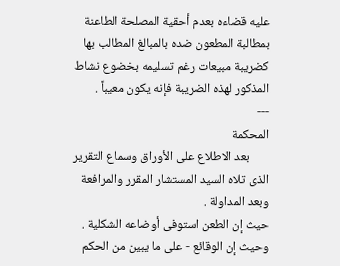عليه قضاءه بعدم أحقية المصلحة الطاعنة بمطالبة المطعون ضده بالمبالغ المطالب بها كضريبة مبيعات رغم تسليمه بخضوع نشاط المذكور لهذه الضريبة فإنه يكون معيباً .
---
المحكمة
       بعد الاطلاع على الأوراق وسماع التقرير الذى تلاه السيد المستشار المقرر والمرافعة وبعد المداولة .
حيث إن الطعن استوفى أوضاعه الشكلية .
وحيث إن الوقائع - على ما يبين من الحكم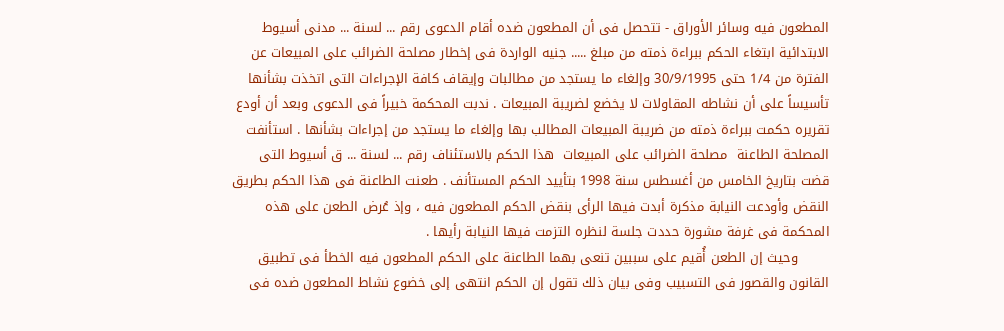المطعون فيه وسائر الأوراق - تتحصل فى أن المطعون ضده أقام الدعوى رقم ... لسنة ... مدنى أسيوط الابتدائية ابتغاء الحكم ببراءة ذمته من مبلغ ..... جنيه الواردة فى إخطار مصلحة الضرائب على المبيعات عن الفترة من 1/4 حتى 30/9/1995 وإلغاء ما يستجد من مطالبات وإيقاف كافة الإجراءات التى اتخذت بشأنها تأسيساً على أن نشاطه المقاولات لا يخضع لضريبة المبيعات . ندبت المحكمة خبيراً فى الدعوى وبعد أن أودع تقريره حكمت ببراءة ذمته من ضريبة المبيعات المطالب بها وإلغاء ما يستجد من إجراءات بشأنها . استأنفت المصلحة الطاعنة  مصلحة الضرائب على المبيعات  هذا الحكم بالاستئناف رقم ... لسنة ... ق أسيوط التى قضت بتاريخ الخامس من أغسطس سنة 1998 بتأييد الحكم المستأنف . طعنت الطاعنة فى هذا الحكم بطريق النقض وأودعت النيابة مذكرة أبدت فيها الرأى بنقض الحكم المطعون فيه ، وإذ عُرض الطعن على هذه المحكمة فى غرفة مشورة حددت جلسة لنظره التزمت فيها النيابة رأيها .
       وحيث إن الطعن أُقيم على سببين تنعى بهما الطاعنة على الحكم المطعون فيه الخطأ فى تطبيق القانون والقصور فى التسبيب وفى بيان ذلك تقول إن الحكم انتهى إلى خضوع نشاط المطعون ضده فى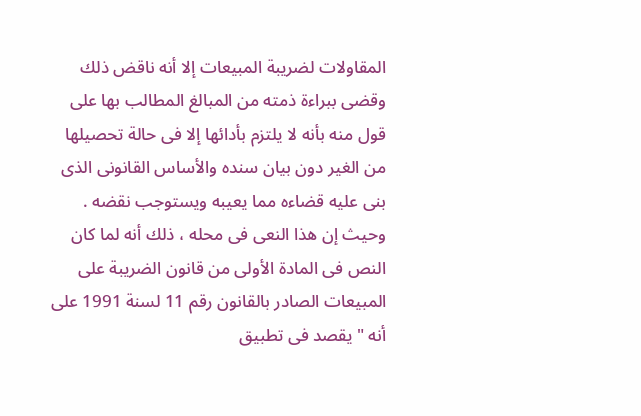المقاولات لضريبة المبيعات إلا أنه ناقض ذلك وقضى ببراءة ذمته من المبالغ المطالب بها على قول منه بأنه لا يلتزم بأدائها إلا فى حالة تحصيلها من الغير دون بيان سنده والأساس القانونى الذى بنى عليه قضاءه مما يعيبه ويستوجب نقضه .
وحيث إن هذا النعى فى محله ، ذلك أنه لما كان النص فى المادة الأولى من قانون الضريبة على المبيعات الصادر بالقانون رقم 11 لسنة 1991 على أنه " يقصد فى تطبيق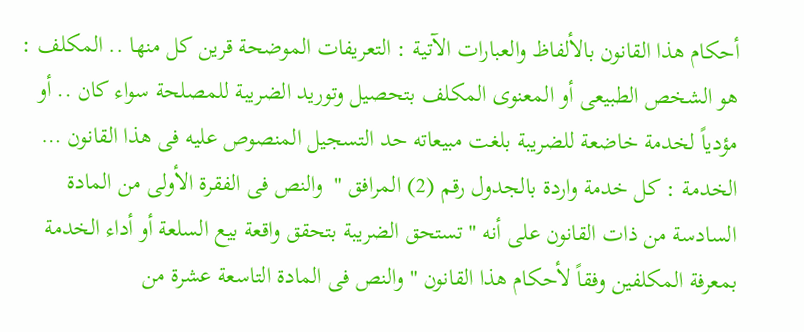أحكام هذا القانون بالألفاظ والعبارات الآتية : التعريفات الموضحة قرين كل منها .. المكلف : هو الشخص الطبيعى أو المعنوى المكلف بتحصيل وتوريد الضريبة للمصلحة سواء كان .. أو مؤدياً لخدمة خاضعة للضريبة بلغت مبيعاته حد التسجيل المنصوص عليه فى هذا القانون … الخدمة : كل خدمة واردة بالجدول رقم (2) المرافق "  والنص فى الفقرة الأولى من المادة السادسة من ذات القانون على أنه " تستحق الضريبة بتحقق واقعة بيع السلعة أو أداء الخدمة بمعرفة المكلفين وفقاً لأحكام هذا القانون " والنص فى المادة التاسعة عشرة من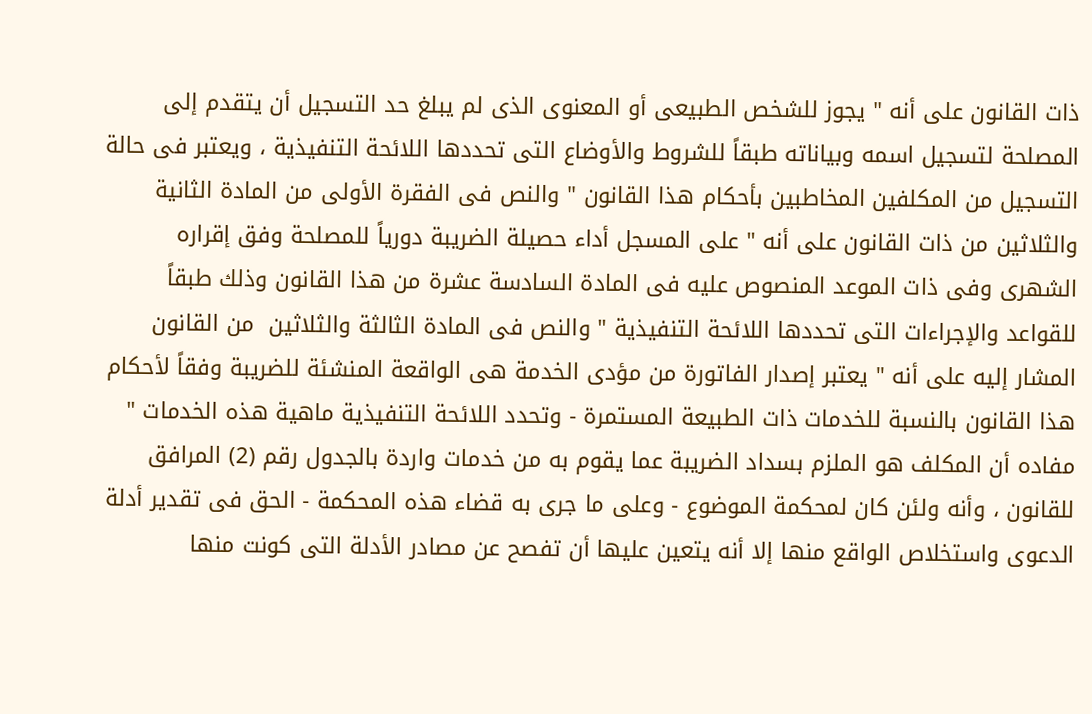ذات القانون على أنه " يجوز للشخص الطبيعى أو المعنوى الذى لم يبلغ حد التسجيل أن يتقدم إلى المصلحة لتسجيل اسمه وبياناته طبقاً للشروط والأوضاع التى تحددها اللائحة التنفيذية ، ويعتبر فى حالة التسجيل من المكلفين المخاطبين بأحكام هذا القانون " والنص فى الفقرة الأولى من المادة الثانية والثلاثين من ذات القانون على أنه " على المسجل أداء حصيلة الضريبة دورياً للمصلحة وفق إقراره الشهرى وفى ذات الموعد المنصوص عليه فى المادة السادسة عشرة من هذا القانون وذلك طبقاً للقواعد والإجراءات التى تحددها اللائحة التنفيذية " والنص فى المادة الثالثة والثلاثين  من القانون المشار إليه على أنه " يعتبر إصدار الفاتورة من مؤدى الخدمة هى الواقعة المنشئة للضريبة وفقاً لأحكام هذا القانون بالنسبة للخدمات ذات الطبيعة المستمرة - وتحدد اللائحة التنفيذية ماهية هذه الخدمات " مفاده أن المكلف هو الملزم بسداد الضريبة عما يقوم به من خدمات واردة بالجدول رقم (2) المرافق للقانون ، وأنه ولئن كان لمحكمة الموضوع - وعلى ما جرى به قضاء هذه المحكمة - الحق فى تقدير أدلة الدعوى واستخلاص الواقع منها إلا أنه يتعين عليها أن تفصح عن مصادر الأدلة التى كونت منها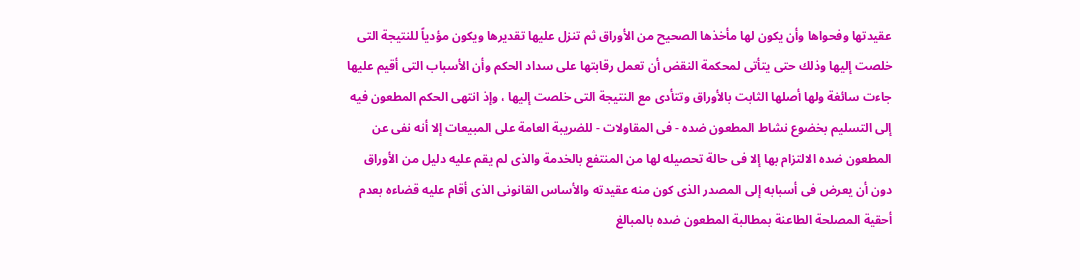عقيدتها وفحواها وأن يكون لها مأخذها الصحيح من الأوراق ثم تنزل عليها تقديرها ويكون مؤدياً للنتيجة التى خلصت إليها وذلك حتى يتأتى لمحكمة النقض أن تعمل رقابتها على سداد الحكم وأن الأسباب التى أقيم عليها جاءت سائغة ولها أصلها الثابت بالأوراق وتتأدى مع النتيجة التى خلصت إليها ، وإذ انتهى الحكم المطعون فيه إلى التسليم بخضوع نشاط المطعون ضده - فى المقاولات - للضريبة العامة على المبيعات إلا أنه نفى عن المطعون ضده الالتزام بها إلا فى حالة تحصيله لها من المنتفع بالخدمة والذى لم يقم عليه دليل من الأوراق دون أن يعرض فى أسبابه إلى المصدر الذى كون منه عقيدته والأساس القانونى الذى أقام عليه قضاءه بعدم أحقية المصلحة الطاعنة بمطالبة المطعون ضده بالمبالغ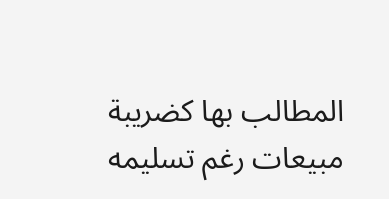المطالب بها كضريبة مبيعات رغم تسليمه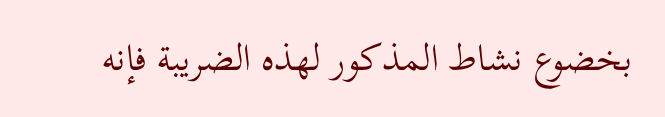بخضوع نشاط المذكور لهذه الضريبة فإنه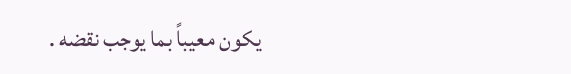يكون معيباً بما يوجب نقضه .